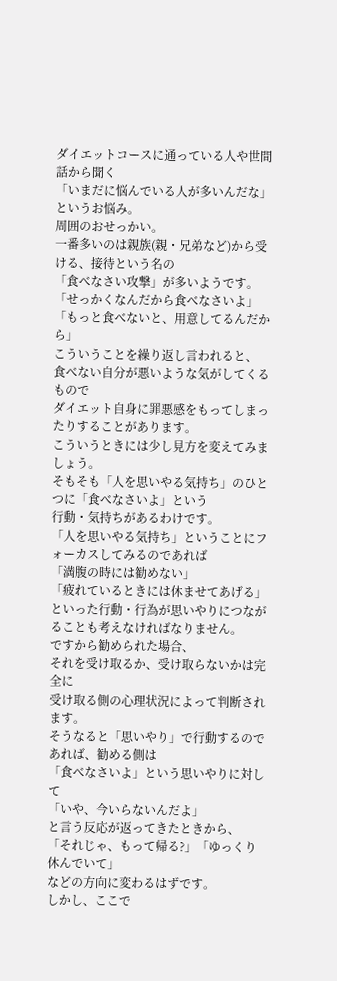ダイエットコースに通っている人や世間話から聞く
「いまだに悩んでいる人が多いんだな」というお悩み。
周囲のおせっかい。
一番多いのは親族(親・兄弟など)から受ける、接待という名の
「食べなさい攻撃」が多いようです。
「せっかくなんだから食べなさいよ」
「もっと食べないと、用意してるんだから」
こういうことを繰り返し言われると、
食べない自分が悪いような気がしてくるもので
ダイエット自身に罪悪感をもってしまったりすることがあります。
こういうときには少し見方を変えてみましょう。
そもそも「人を思いやる気持ち」のひとつに「食べなさいよ」という
行動・気持ちがあるわけです。
「人を思いやる気持ち」ということにフォーカスしてみるのであれば
「満腹の時には勧めない」
「疲れているときには休ませてあげる」
といった行動・行為が思いやりにつながることも考えなければなりません。
ですから勧められた場合、
それを受け取るか、受け取らないかは完全に
受け取る側の心理状況によって判断されます。
そうなると「思いやり」で行動するのであれば、勧める側は
「食べなさいよ」という思いやりに対して
「いや、今いらないんだよ」
と言う反応が返ってきたときから、
「それじゃ、もって帰る?」「ゆっくり休んでいて」
などの方向に変わるはずです。
しかし、ここで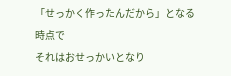「せっかく作ったんだから」となる時点で
それはおせっかいとなり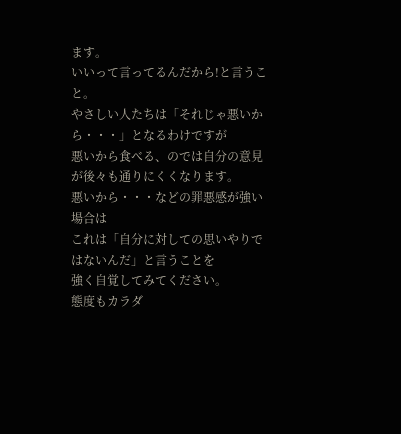ます。
いいって言ってるんだから!と言うこと。
やさしい人たちは「それじゃ悪いから・・・」となるわけですが
悪いから食べる、のでは自分の意見が後々も通りにくくなります。
悪いから・・・などの罪悪感が強い場合は
これは「自分に対しての思いやりではないんだ」と言うことを
強く自覚してみてください。
態度もカラダ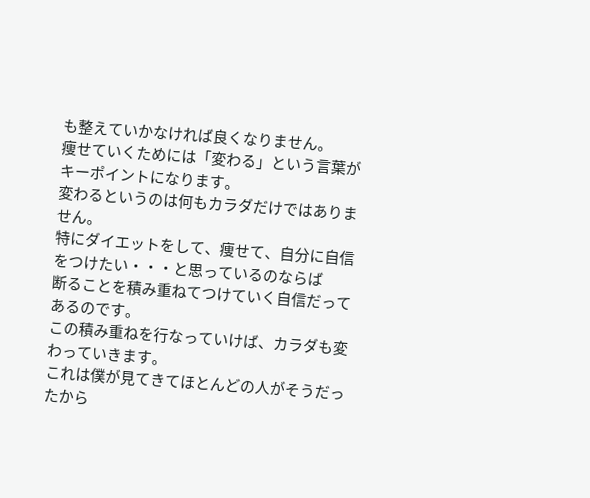も整えていかなければ良くなりません。
痩せていくためには「変わる」という言葉がキーポイントになります。
変わるというのは何もカラダだけではありません。
特にダイエットをして、痩せて、自分に自信をつけたい・・・と思っているのならば
断ることを積み重ねてつけていく自信だってあるのです。
この積み重ねを行なっていけば、カラダも変わっていきます。
これは僕が見てきてほとんどの人がそうだったから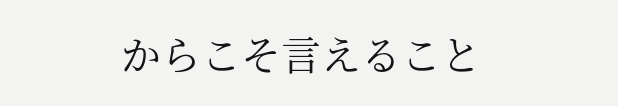からこそ言えること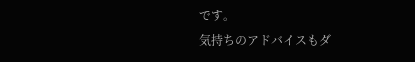です。
気持ちのアドバイスもダ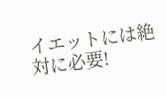イエットには絶対に必要!